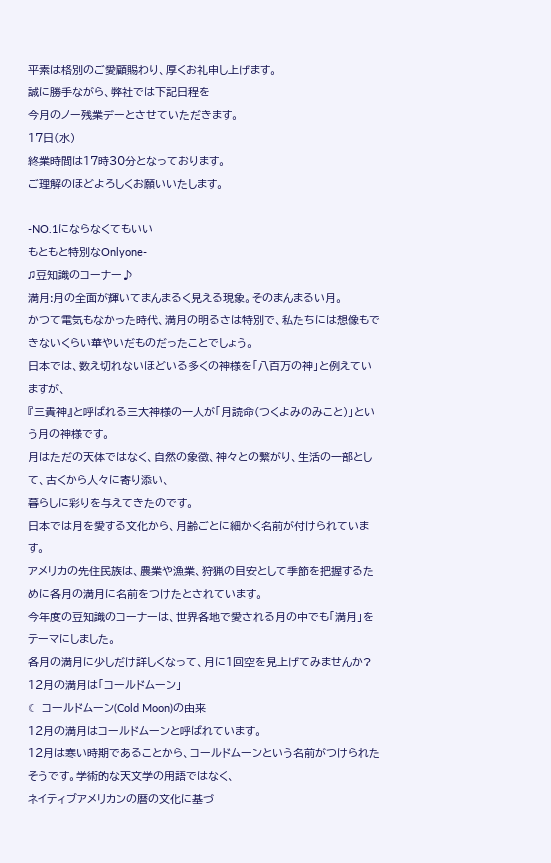平素は格別のご愛顧賜わり、厚くお礼申し上げます。
誠に勝手ながら、弊社では下記日程を
今月のノー残業デーとさせていただきます。
17日(水)
終業時間は17時30分となっております。
ご理解のほどよろしくお願いいたします。

-NO.1にならなくてもいい
もともと特別なOnlyone-
♫豆知識のコーナー♪
満月:月の全面が輝いてまんまるく見える現象。そのまんまるい月。
かつて電気もなかった時代、満月の明るさは特別で、私たちには想像もできないくらい華やいだものだったことでしょう。
日本では、数え切れないほどいる多くの神様を「八百万の神」と例えていますが、
『三貴神』と呼ばれる三大神様の一人が「月読命(つくよみのみこと)」という月の神様です。
月はただの天体ではなく、自然の象徴、神々との繋がり、生活の一部として、古くから人々に寄り添い、
暮らしに彩りを与えてきたのです。
日本では月を愛する文化から、月齢ごとに細かく名前が付けられています。
アメリカの先住民族は、農業や漁業、狩猟の目安として季節を把握するために各月の満月に名前をつけたとされています。
今年度の豆知識のコーナーは、世界各地で愛される月の中でも「満月」をテーマにしました。
各月の満月に少しだけ詳しくなって、月に1回空を見上げてみませんか?
12月の満月は「コールドムーン」
☾ コールドムーン(Cold Moon)の由来
12月の満月はコールドムーンと呼ばれています。
12月は寒い時期であることから、コールドムーンという名前がつけられたそうです。学術的な天文学の用語ではなく、
ネイティブアメリカンの暦の文化に基づ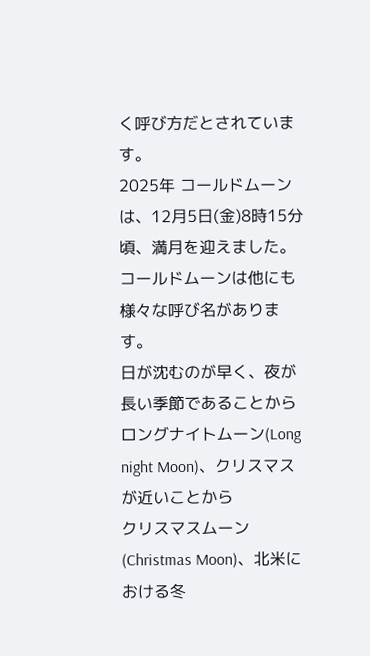く呼び方だとされています。
2025年 コールドムーンは、12月5日(金)8時15分頃、満月を迎えました。コールドムーンは他にも様々な呼び名があります。
日が沈むのが早く、夜が長い季節であることからロングナイトムーン(Long night Moon)、クリスマスが近いことから
クリスマスムーン(Christmas Moon)、北米における冬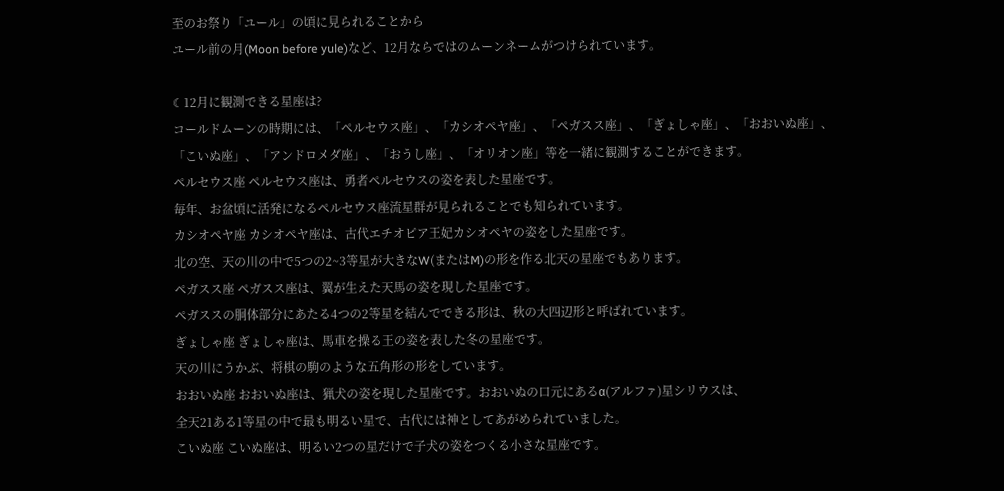至のお祭り「ユール」の頃に見られることから
ユール前の月(Moon before yule)など、12月ならではのムーンネームがつけられています。

☾12月に観測できる星座は?
コールドムーンの時期には、「ペルセウス座」、「カシオペヤ座」、「ペガスス座」、「ぎょしゃ座」、「おおいぬ座」、
「こいぬ座」、「アンドロメダ座」、「おうし座」、「オリオン座」等を一緒に観測することができます。
ペルセウス座 ペルセウス座は、勇者ペルセウスの姿を表した星座です。
毎年、お盆頃に活発になるペルセウス座流星群が見られることでも知られています。
カシオペヤ座 カシオペヤ座は、古代エチオピア王妃カシオペヤの姿をした星座です。
北の空、天の川の中で5つの2~3等星が大きなW(またはM)の形を作る北天の星座でもあります。
ペガスス座 ペガスス座は、翼が生えた天馬の姿を現した星座です。
ペガススの胴体部分にあたる4つの2等星を結んでできる形は、秋の大四辺形と呼ばれています。
ぎょしゃ座 ぎょしゃ座は、馬車を操る王の姿を表した冬の星座です。
天の川にうかぶ、将棋の駒のような五角形の形をしています。
おおいぬ座 おおいぬ座は、猟犬の姿を現した星座です。おおいぬの口元にあるα(アルファ)星シリウスは、
全天21ある1等星の中で最も明るい星で、古代には神としてあがめられていました。
こいぬ座 こいぬ座は、明るい2つの星だけで子犬の姿をつくる小さな星座です。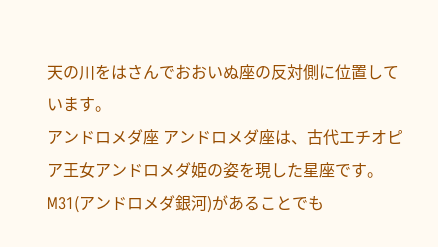天の川をはさんでおおいぬ座の反対側に位置しています。
アンドロメダ座 アンドロメダ座は、古代エチオピア王女アンドロメダ姫の姿を現した星座です。
M31(アンドロメダ銀河)があることでも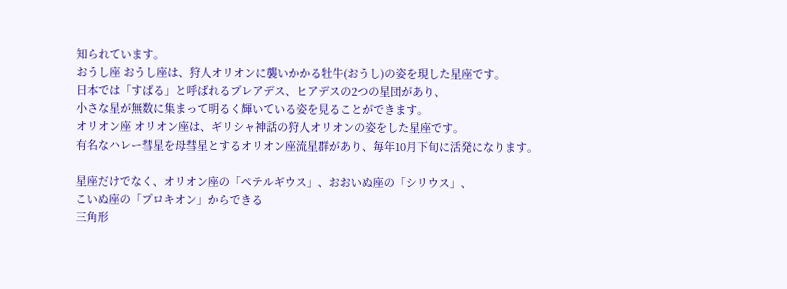知られています。
おうし座 おうし座は、狩人オリオンに襲いかかる牡牛(おうし)の姿を現した星座です。
日本では「すばる」と呼ばれるプレアデス、ヒアデスの2つの星団があり、
小さな星が無数に集まって明るく輝いている姿を見ることができます。
オリオン座 オリオン座は、ギリシャ神話の狩人オリオンの姿をした星座です。
有名なハレー彗星を母彗星とするオリオン座流星群があり、毎年10月下旬に活発になります。

星座だけでなく、オリオン座の「ペテルギウス」、おおいぬ座の「シリウス」、
こいぬ座の「プロキオン」からできる
三角形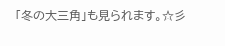「冬の大三角」も見られます。☆彡